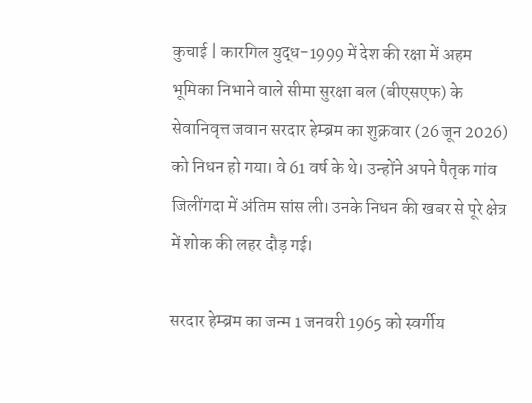कुचाई | कारगिल युद्ध-1999 में देश की रक्षा में अहम भूमिका निभाने वाले सीमा सुरक्षा बल (बीएसएफ) के सेवानिवृत्त जवान सरदार हेम्ब्रम का शुक्रवार (26 जून 2026) को निधन हो गया। वे 61 वर्ष के थे। उन्होंने अपने पैतृक गांव जिलींगदा में अंतिम सांस ली। उनके निधन की खबर से पूरे क्षेत्र में शोक की लहर दौड़ गई।

सरदार हेम्ब्रम का जन्म 1 जनवरी 1965 को स्वर्गीय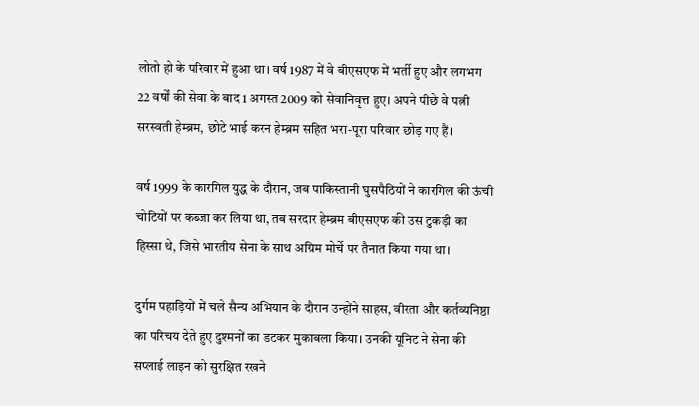लोतो हो के परिवार में हुआ था। वर्ष 1987 में वे बीएसएफ में भर्ती हुए और लगभग 22 वर्षों की सेवा के बाद 1 अगस्त 2009 को सेवानिवृत्त हुए। अपने पीछे वे पत्नी सरस्वती हेम्ब्रम, छोटे भाई करन हेम्ब्रम सहित भरा-पूरा परिवार छोड़ गए हैं।

वर्ष 1999 के कारगिल युद्ध के दौरान, जब पाकिस्तानी घुसपैठियों ने कारगिल की ऊंची चोटियों पर कब्जा कर लिया था, तब सरदार हेम्ब्रम बीएसएफ की उस टुकड़ी का हिस्सा थे, जिसे भारतीय सेना के साथ अग्रिम मोर्चे पर तैनात किया गया था।

दुर्गम पहाड़ियों में चले सैन्य अभियान के दौरान उन्होंने साहस, वीरता और कर्तव्यनिष्ठा का परिचय देते हुए दुश्मनों का डटकर मुकाबला किया। उनकी यूनिट ने सेना की सप्लाई लाइन को सुरक्षित रखने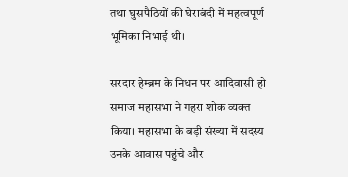तथा घुसपैठियों की घेराबंदी में महत्वपूर्ण भूमिका निभाई थी।

सरदार हेम्ब्रम के निधन पर आदिवासी हो समाज महासभा ने गहरा शोक व्यक्त किया। महासभा के बड़ी संख्या में सदस्य उनके आवास पहुंचे और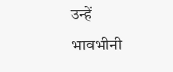उन्हें भावभीनी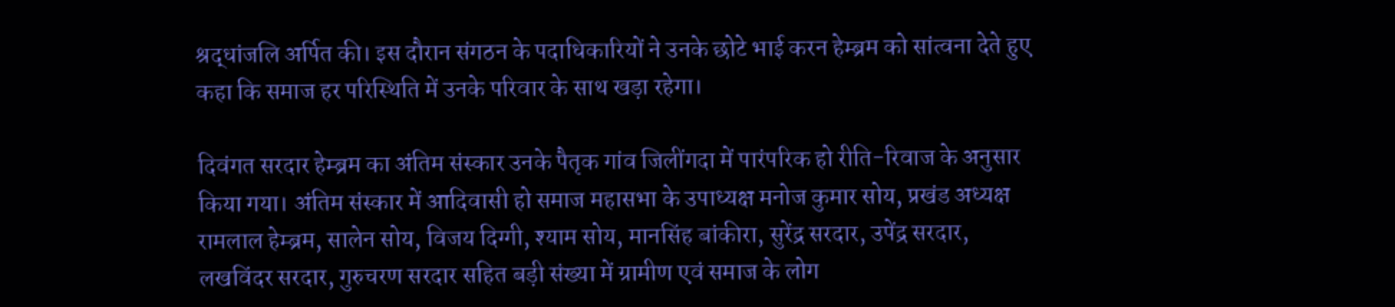श्रद्धांजलि अर्पित की। इस दौरान संगठन के पदाधिकारियों ने उनके छोटे भाई करन हेम्ब्रम को सांत्वना देते हुए कहा कि समाज हर परिस्थिति में उनके परिवार के साथ खड़ा रहेगा।

दिवंगत सरदार हेम्ब्रम का अंतिम संस्कार उनके पैतृक गांव जिलींगदा में पारंपरिक हो रीति-रिवाज के अनुसार किया गया। अंतिम संस्कार में आदिवासी हो समाज महासभा के उपाध्यक्ष मनोज कुमार सोय, प्रखंड अध्यक्ष रामलाल हेम्ब्रम, सालेन सोय, विजय दिग्गी, श्याम सोय, मानसिंह बांकीरा, सुरेंद्र सरदार, उपेंद्र सरदार, लखविंदर सरदार, गुरुचरण सरदार सहित बड़ी संख्या में ग्रामीण एवं समाज के लोग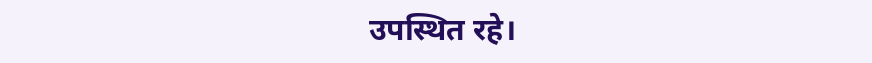उपस्थित रहे।